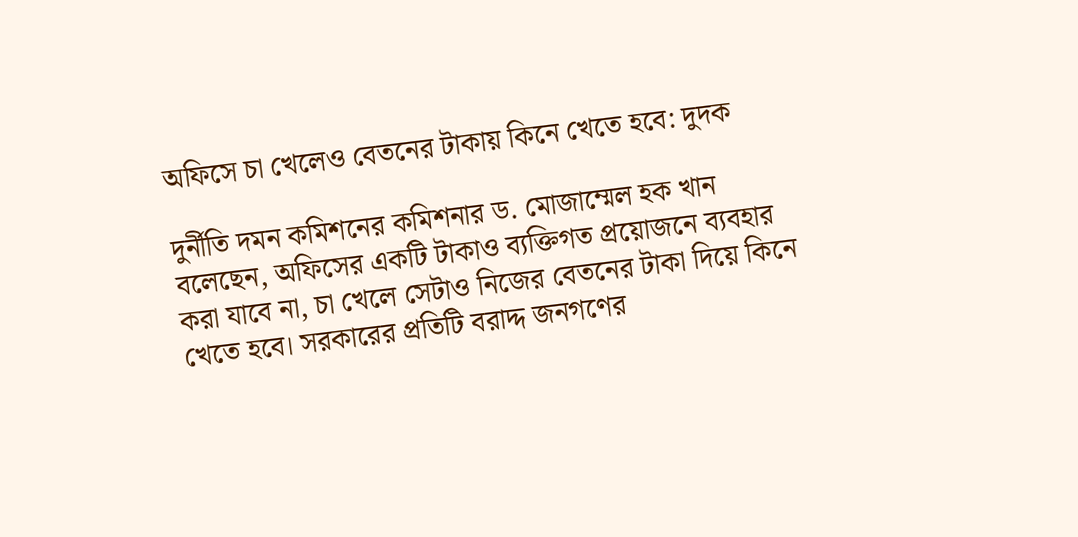অফিসে চা খেলেও বেতনের টাকায় কিনে খেতে হবে: দুদক

দুর্নীতি দমন কমিশনের কমিশনার ড. মোজাম্মেল হক খান বলেছেন, অফিসের একটি টাকাও ব্যক্তিগত প্রয়োজনে ব্যবহার করা যাবে না, চা খেলে সেটাও নিজের বেতনের টাকা দিয়ে কিনে খেতে হবে। সরকারের প্রতিটি বরাদ্দ জনগণের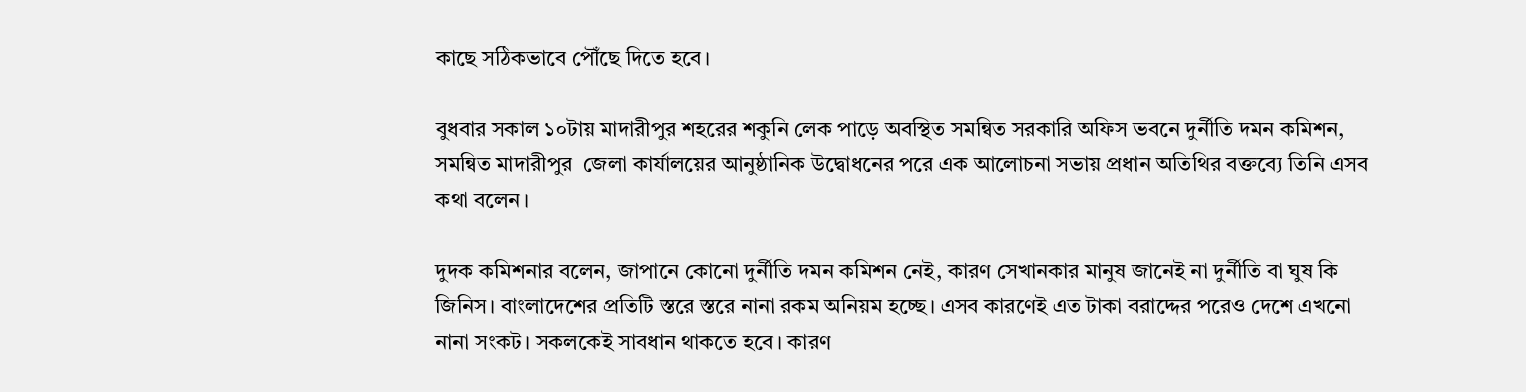কাছে সঠিকভাবে পৌঁছে দিতে হবে।

বুধবার সকাল ১০টায় মাদারীপুর শহরের শকুনি লেক পাড়ে অবস্থিত সমন্বিত সরকারি অফিস ভবনে দুর্নীতি দমন কমিশন, সমন্বিত মাদারীপুর  জেলা কার্যালয়ের আনুষ্ঠানিক উদ্বোধনের পরে এক আলোচনা সভায় প্রধান অতিথির বক্তব্যে তিনি এসব কথা বলেন।

দুদক কমিশনার বলেন, জাপানে কোনো দুর্নীতি দমন কমিশন নেই, কারণ সেখানকার মানুষ জানেই না দুর্নীতি বা ঘুষ কি জিনিস। বাংলাদেশের প্রতিটি স্তরে স্তরে নানা রকম অনিয়ম হচ্ছে। এসব কারণেই এত টাকা বরাদ্দের পরেও দেশে এখনো নানা সংকট। সকলকেই সাবধান থাকতে হবে। কারণ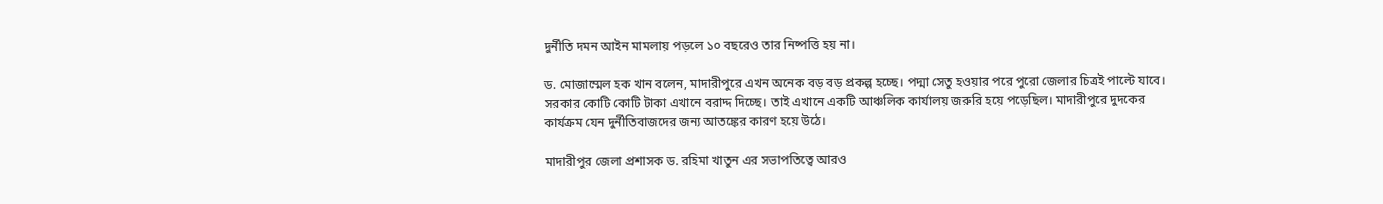দুর্নীতি দমন আইন মামলায় পড়লে ১০ বছরেও তার নিষ্পত্তি হয় না।

ড. মোজাম্মেল হক খান বলেন, মাদারীপুরে এখন অনেক বড় বড় প্রকল্প হচ্ছে। পদ্মা সেতু হওয়ার পরে পুরো জেলার চিত্রই পাল্টে যাবে। সরকার কোটি কোটি টাকা এখানে বরাদ্দ দিচ্ছে। তাই এখানে একটি আঞ্চলিক কার্যালয় জরুরি হয়ে পড়েছিল। মাদারীপুরে দুদকের কার্যক্রম যেন দুর্নীতিবাজদের জন্য আতঙ্কের কারণ হয়ে উঠে।

মাদারীপুর জেলা প্রশাসক ড. রহিমা খাতুন এর সভাপতিত্বে আরও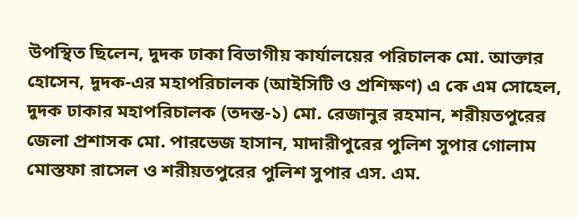উপস্থিত ছিলেন, দুদক ঢাকা বিভাগীয় কার্যালয়ের পরিচালক মো. আক্তার হোসেন, দুদক-এর মহাপরিচালক (আইসিটি ও প্রশিক্ষণ) এ কে এম সোহেল, দুদক ঢাকার মহাপরিচালক (তদন্ত-১) মো. রেজানুর রহমান, শরীয়তপুরের জেলা প্রশাসক মো. পারভেজ হাসান, মাদারীপুরের পুলিশ সুপার গোলাম মোস্তফা রাসেল ও শরীয়তপুরের পুলিশ সুপার এস. এম.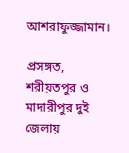আশরাফুজ্জামান।

প্রসঙ্গত, শরীয়তপুর ও মাদারীপুর দুই জেলায়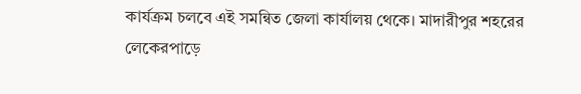কার্যক্রম চলবে এই সমন্বিত জেলা কার্যালয় থেকে। মাদারীপুর শহরের লেকেরপাড়ে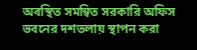অবস্থিত সমন্বিত সরকারি অফিস ভবনের দশতলায় স্থাপন করা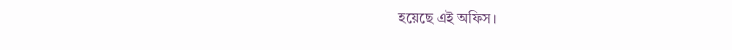হয়েছে এই অফিস।